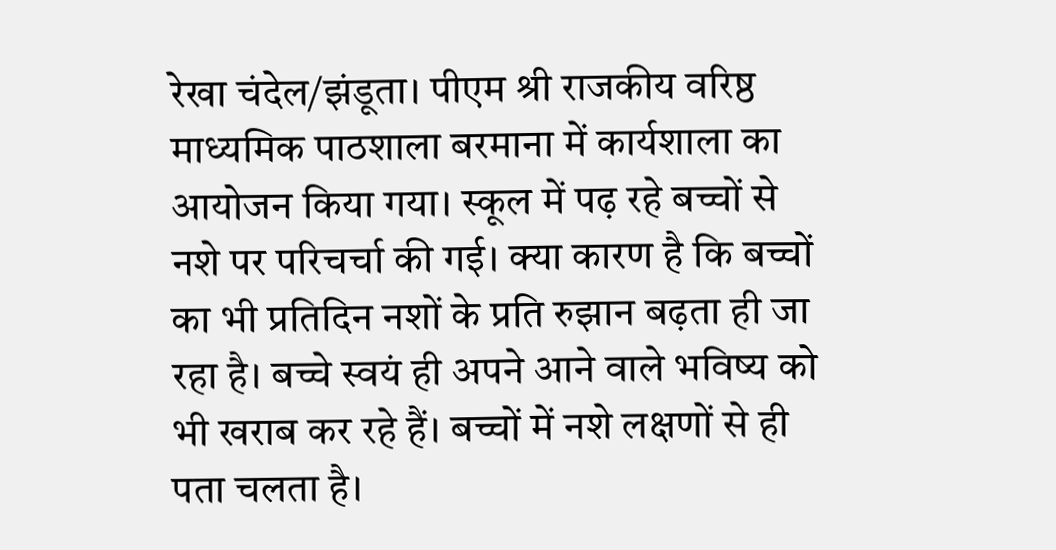रेखा चंदेल/झंडूता। पीएम श्री राजकीय वरिष्ठ माध्यमिक पाठशाला बरमाना में कार्यशाला का आयोजन किया गया। स्कूल में पढ़ रहे बच्चों से नशे पर परिचर्चा की गई। क्या कारण है कि बच्चों का भी प्रतिदिन नशों के प्रति रुझान बढ़ता ही जा रहा है। बच्चे स्वयं ही अपने आने वाले भविष्य को भी खराब कर रहे हैं। बच्चों में नशे लक्षणों से ही पता चलता है।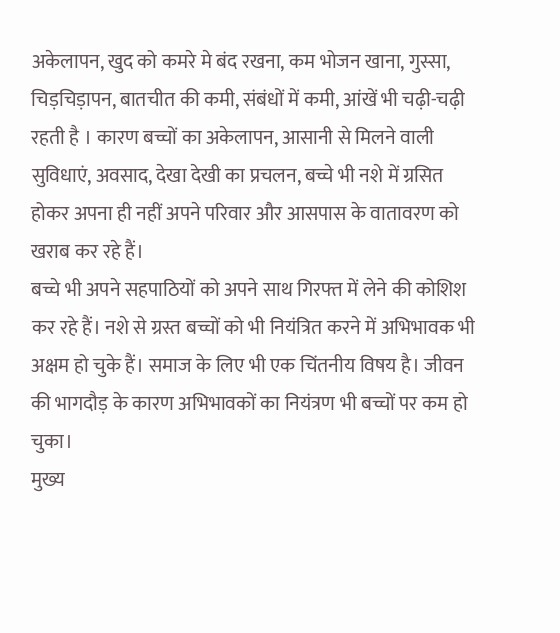अकेलापन, खुद को कमरे मे बंद रखना, कम भोजन खाना, गुस्सा, चिड़चिड़ापन, बातचीत की कमी, संबंधों में कमी, आंखें भी चढ़ी-चढ़ी रहती है । कारण बच्चों का अकेलापन, आसानी से मिलने वाली सुविधाएं, अवसाद, देखा देखी का प्रचलन, बच्चे भी नशे में ग्रसित होकर अपना ही नहीं अपने परिवार और आसपास के वातावरण को खराब कर रहे हैं।
बच्चे भी अपने सहपाठियों को अपने साथ गिरफ्त में लेने की कोशिश कर रहे हैं। नशे से ग्रस्त बच्चों को भी नियंत्रित करने में अभिभावक भी अक्षम हो चुके हैं। समाज के लिए भी एक चिंतनीय विषय है। जीवन की भागदौड़ के कारण अभिभावकों का नियंत्रण भी बच्चों पर कम हो चुका।
मुख्य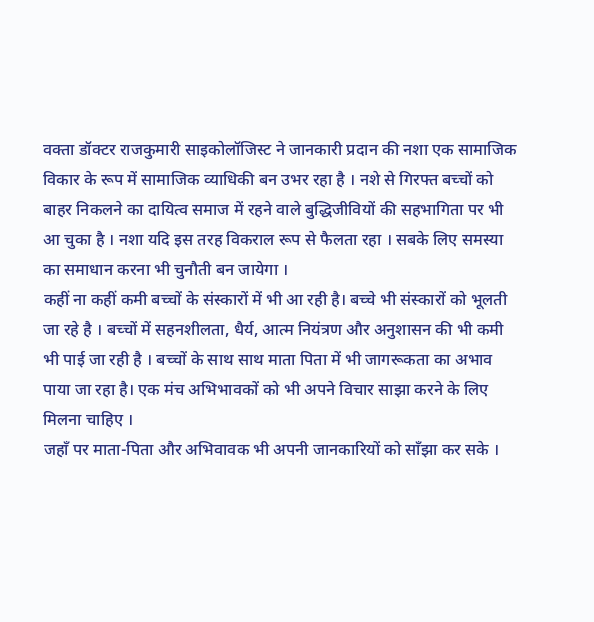वक्ता डॉक्टर राजकुमारी साइकोलॉजिस्ट ने जानकारी प्रदान की नशा एक सामाजिक विकार के रूप में सामाजिक व्याधिकी बन उभर रहा है । नशे से गिरफ्त बच्चों को बाहर निकलने का दायित्व समाज में रहने वाले बुद्धिजीवियों की सहभागिता पर भी आ चुका है । नशा यदि इस तरह विकराल रूप से फैलता रहा । सबके लिए समस्या का समाधान करना भी चुनौती बन जायेगा ।
कहीं ना कहीं कमी बच्चों के संस्कारों में भी आ रही है। बच्चे भी संस्कारों को भूलती जा रहे है । बच्चों में सहनशीलता, धैर्य, आत्म नियंत्रण और अनुशासन की भी कमी भी पाई जा रही है । बच्चों के साथ साथ माता पिता में भी जागरूकता का अभाव पाया जा रहा है। एक मंच अभिभावकों को भी अपने विचार साझा करने के लिए मिलना चाहिए ।
जहाँ पर माता-पिता और अभिवावक भी अपनी जानकारियों को साँझा कर सके ।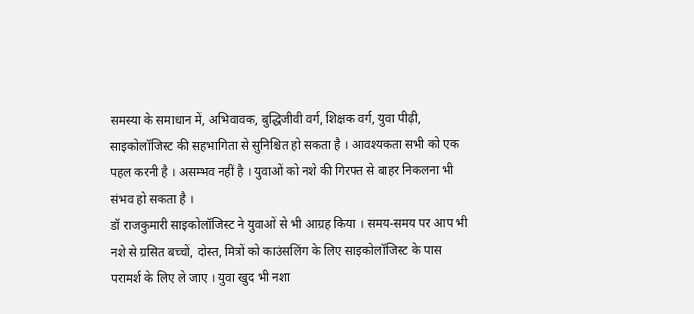समस्या के समाधान में, अभिवावक, बुद्धिजीवी वर्ग, शिक्षक वर्ग, युवा पीढ़ी, साइकोलॉजिस्ट की सहभागिता से सुनिश्चित हो सकता है । आवश्यकता सभी को एक पहल करनी है । असम्भव नहीं है । युवाओं को नशे की गिरफ्त से बाहर निकलना भी संभव हो सकता है ।
डॉ राजकुमारी साइकोलॉजिस्ट ने युवाओं से भी आग्रह किया । समय-समय पर आप भी नशे से ग्रसित बच्चों, दोस्त, मित्रों को काउंसलिंग के लिए साइकोलॉजिस्ट के पास परामर्श के लिए ले जाए । युवा खुद भी नशा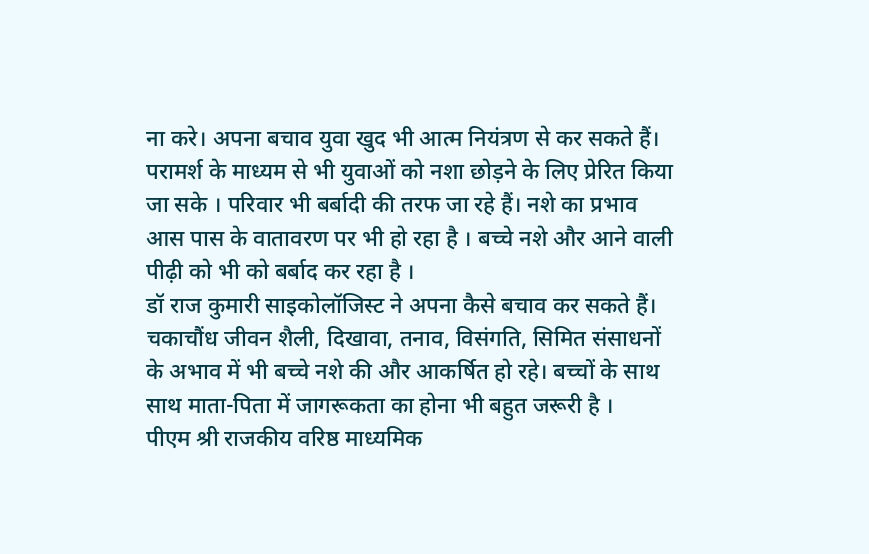ना करे। अपना बचाव युवा खुद भी आत्म नियंत्रण से कर सकते हैं।
परामर्श के माध्यम से भी युवाओं को नशा छोड़ने के लिए प्रेरित किया जा सके । परिवार भी बर्बादी की तरफ जा रहे हैं। नशे का प्रभाव आस पास के वातावरण पर भी हो रहा है । बच्चे नशे और आने वाली पीढ़ी को भी को बर्बाद कर रहा है ।
डॉ राज कुमारी साइकोलॉजिस्ट ने अपना कैसे बचाव कर सकते हैं। चकाचौंध जीवन शैली, दिखावा, तनाव, विसंगति, सिमित संसाधनों के अभाव में भी बच्चे नशे की और आकर्षित हो रहे। बच्चों के साथ साथ माता-पिता में जागरूकता का होना भी बहुत जरूरी है ।
पीएम श्री राजकीय वरिष्ठ माध्यमिक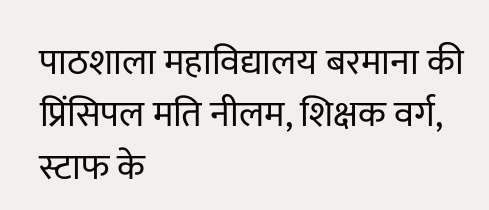पाठशाला महाविद्यालय बरमाना की प्रिंसिपल मति नीलम, शिक्षक वर्ग, स्टाफ के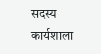सदस्य कार्यशाला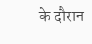के दौरान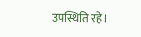उपस्थिति रहे।